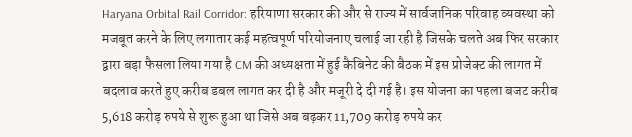Haryana Orbital Rail Corridor: हरियाणा सरकार की और से राज्य में सार्वजानिक परिवाह व्यवस्था को मजबूत करने के लिए लगातार कई महत्वपूर्ण परियोजनाए चलाई जा रही है जिसके चलते अब फिर सरकार द्वारा बड़ा फैसला लिया गया है CM की अध्यक्षता में हुई कैबिनेट की बैठक में इस प्रोजेक्ट की लागत में बदलाव करते हुए करीब डबल लागत कर दी है और मजूरी दे दी गई है। इस योजना का पहला बजट करीब 5,618 करोड़ रुपये से शुरू हुआ था जिसे अब बढ़कर 11,709 करोड़ रुपये कर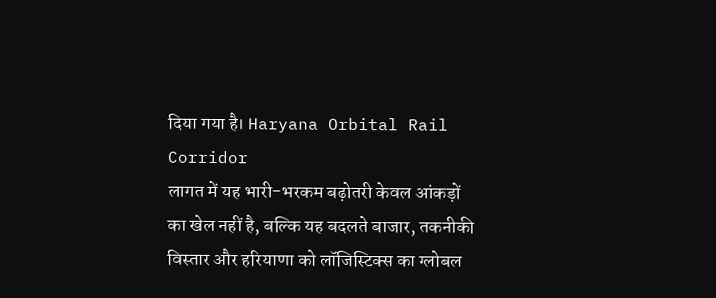दिया गया है। Haryana Orbital Rail Corridor
लागत में यह भारी-भरकम बढ़ोतरी केवल आंकड़ों का खेल नहीं है, बल्कि यह बदलते बाजार, तकनीकी विस्तार और हरियाणा को लॉजिस्टिक्स का ग्लोबल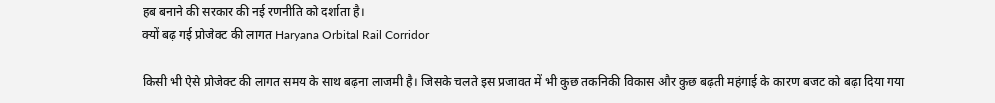हब बनाने की सरकार की नई रणनीति को दर्शाता है।
क्यों बढ़ गई प्रोजेक्ट की लागत Haryana Orbital Rail Corridor

किसी भी ऐसे प्रोजेक्ट की लागत समय के साथ बढ़ना लाजमी है। जिसके चलते इस प्रजावत में भी कुछ तकनिकी विकास और कुछ बढ़ती महंगाई के कारण बजट को बढ़ा दिया गया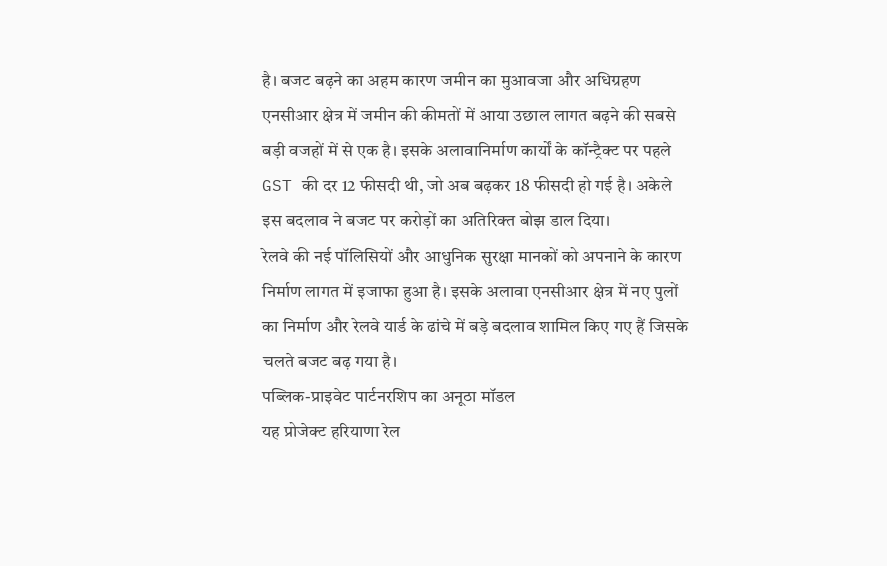है। बजट बढ़ने का अहम कारण जमीन का मुआवजा और अधिग्रहण एनसीआर क्षेत्र में जमीन की कीमतों में आया उछाल लागत बढ़ने की सबसे बड़ी वजहों में से एक है। इसके अलावानिर्माण कार्यों के कॉन्ट्रैक्ट पर पहले GST की दर 12 फीसदी थी, जो अब बढ़कर 18 फीसदी हो गई है। अकेले इस बदलाव ने बजट पर करोड़ों का अतिरिक्त बोझ डाल दिया।
रेलवे की नई पॉलिसियों और आधुनिक सुरक्षा मानकों को अपनाने के कारण निर्माण लागत में इजाफा हुआ है। इसके अलावा एनसीआर क्षेत्र में नए पुलों का निर्माण और रेलवे यार्ड के ढांचे में बड़े बदलाव शामिल किए गए हैं जिसके चलते बजट बढ़ गया है।
पब्लिक-प्राइवेट पार्टनरशिप का अनूठा मॉडल
यह प्रोजेक्ट हरियाणा रेल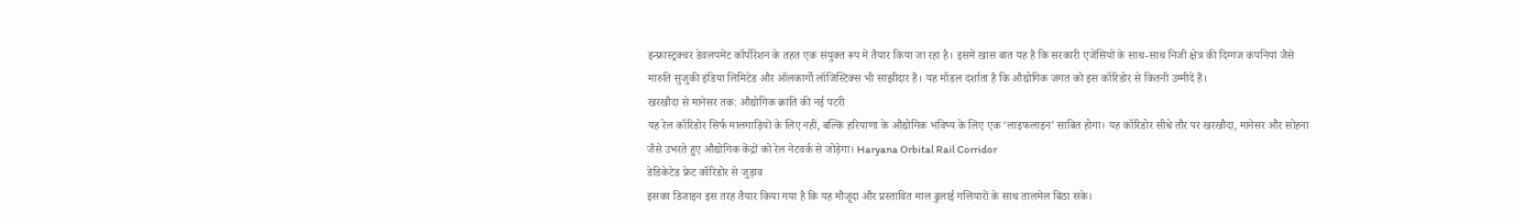इन्फ्रास्ट्रक्चर डेवलपमेंट कॉर्पोरेशन के तहत एक संयुक्त रूप में तैयार किया जा रहा है। इसमें खास बात यह है कि सरकारी एजेंसियों के साथ-साथ निजी क्षेत्र की दिग्गज कंपनियां जैसे मारुति सुजुकी इंडिया लिमिटेड और ऑलकार्गो लॉजिस्टिक्स भी साझीदार हैं। यह मॉडल दर्शाता है कि औद्योगिक जगत को इस कॉरिडोर से कितनी उम्मीदें हैं।
खरखौदा से मानेसर तक: औद्योगिक क्रांति की नई पटरी
यह रेल कॉरिडोर सिर्फ मालगाड़ियों के लिए नहीं, बल्कि हरियाणा के औद्योगिक भविष्य के लिए एक ‘लाइफलाइन’ साबित होगा। यह कॉरिडोर सीधे तौर पर खरखौदा, मानेसर और सोहना जैसे उभरते हुए औद्योगिक केंद्रों को रेल नेटवर्क से जोड़ेगा। Haryana Orbital Rail Corridor
डेडिकेटेड फ्रेट कॉरिडोर से जुड़ाव
इसका डिजाइन इस तरह तैयार किया गया है कि यह मौजूदा और प्रस्तावित माल ढुलाई गलियारों के साथ तालमेल बिठा सके।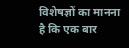विशेषज्ञों का मानना है कि एक बार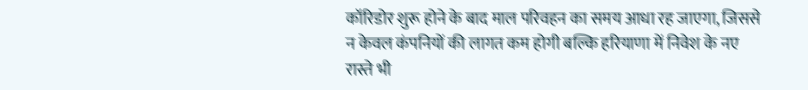कॉरिडोर शुरू होने के बाद माल परिवहन का समय आधा रह जाएगा, जिससे न केवल कंपनियों की लागत कम होगी बल्कि हरियाणा में निवेश के नए रास्ते भी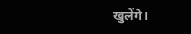खुलेंगे।